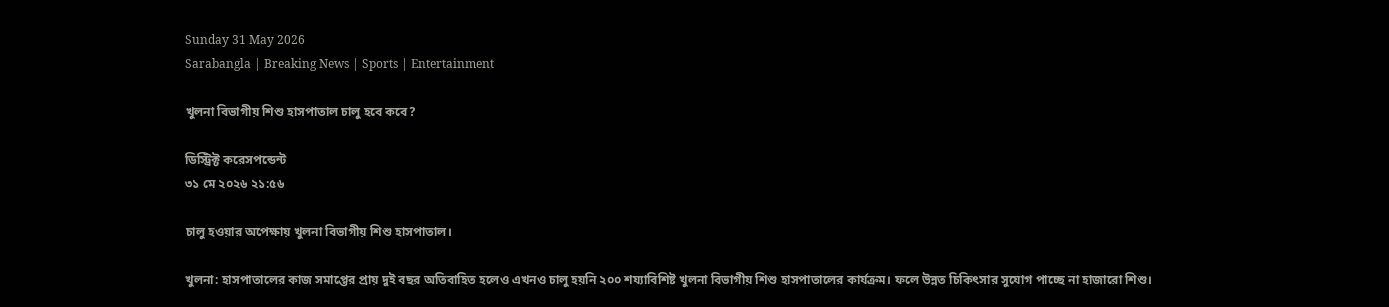Sunday 31 May 2026
Sarabangla | Breaking News | Sports | Entertainment

খুলনা বিভাগীয় শিশু হাসপাতাল চালু হবে কবে?

ডিস্ট্রিক্ট করেসপন্ডেন্ট
৩১ মে ২০২৬ ২১:৫৬

চালু হওয়ার অপেক্ষায় খুলনা বিভাগীয় শিশু হাসপাতাল।

খুলনা: হাসপাতালের কাজ সমাপ্তের প্রায় দুই বছর অতিবাহিত হলেও এখনও চালু হয়নি ২০০ শয্যাবিশিষ্ট খুলনা বিভাগীয় শিশু হাসপাতালের কার্যক্রম। ফলে উন্নত চিকিৎসার সুযোগ পাচ্ছে না হাজারো শিশু।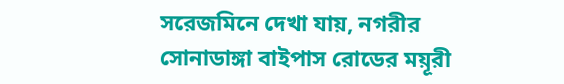সরেজমিনে দেখা যায়, নগরীর সোনাডাঙ্গা বাইপাস রোডের ময়ূরী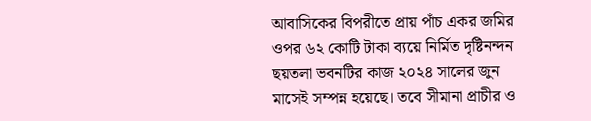আবাসিকের বিপরীতে প্রায় পাঁচ একর জমির ওপর ৬২ কোটি টাকা ব্যয়ে নির্মিত দৃষ্টিনন্দন ছয়তলা ভবনটির কাজ ২০২৪ সালের জুন মাসেই সম্পন্ন হয়েছে। তবে সীমানা প্রাচীর ও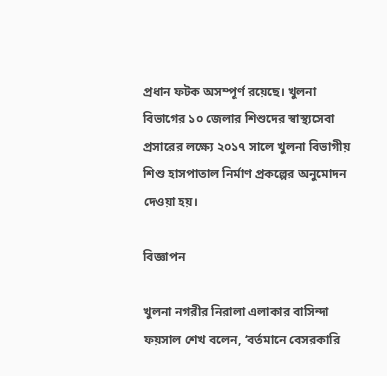প্রধান ফটক অসম্পূর্ণ রয়েছে। খুলনা বিভাগের ১০ জেলার শিশুদের স্বাস্থ্যসেবা প্রসারের লক্ষ্যে ২০১৭ সালে খুলনা বিভাগীয় শিশু হাসপাতাল নির্মাণ প্রকল্পের অনুমোদন দেওয়া হয়।

বিজ্ঞাপন

খুলনা নগরীর নিরালা এলাকার বাসিন্দা ফয়সাল শেখ বলেন, ‘বর্তমানে বেসরকারি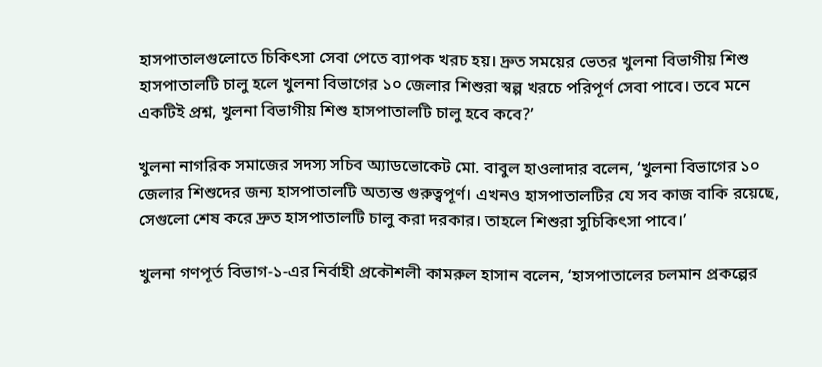হাসপাতালগুলোতে চিকিৎসা সেবা পেতে ব্যাপক খরচ হয়। দ্রুত সময়ের ভেতর খুলনা বিভাগীয় শিশু হাসপাতালটি চালু হলে খুলনা বিভাগের ১০ জেলার শিশুরা স্বল্প খরচে পরিপূর্ণ সেবা পাবে। তবে মনে একটিই প্রশ্ন, খুলনা বিভাগীয় শিশু হাসপাতালটি চালু হবে কবে?’

খুলনা নাগরিক সমাজের সদস্য সচিব অ্যাডভোকেট মো. বাবুল হাওলাদার বলেন, ‘খুলনা বিভাগের ১০ জেলার শিশুদের জন্য হাসপাতালটি অত্যন্ত গুরুত্বপূর্ণ। এখনও হাসপাতালটির যে সব কাজ বাকি রয়েছে, সেগুলো শেষ করে দ্রুত হাসপাতালটি চালু করা দরকার। তাহলে শিশুরা সুচিকিৎসা পাবে।’

খুলনা গণপূর্ত বিভাগ-১-এর নির্বাহী প্রকৌশলী কামরুল হাসান বলেন, ‘হাসপাতালের চলমান প্রকল্পের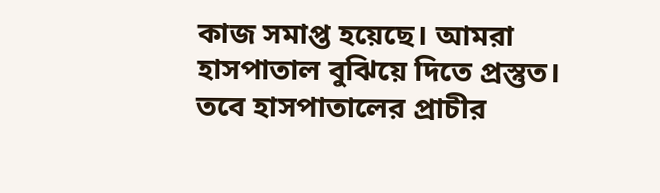কাজ সমাপ্ত হয়েছে। আমরা হাসপাতাল বুঝিয়ে দিতে প্রস্তুত। তবে হাসপাতালের প্রাচীর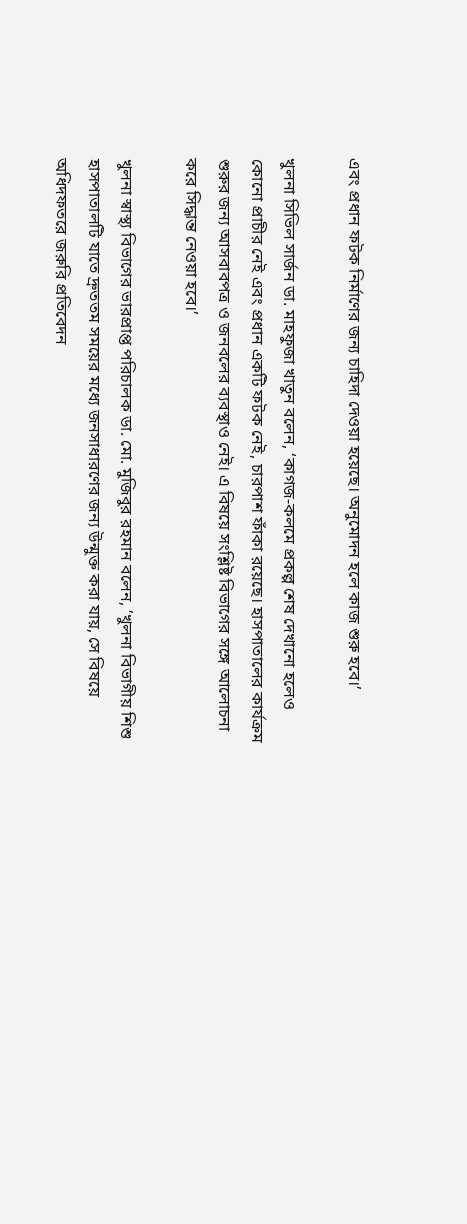এবং প্রধান ফটক নির্মাণের জন্য চাহিদা দেওয়া হয়েছে। অনুমোদন হলে কাজ শুরু হবে।’

খুলনা সিভিল সার্জন ডা. মাহফুজা খাতুন বলেন, ‘কাগজ-কলমে প্রকল্প শেষ দেখানো হলেও কোনো প্রাচীর নেই এবং প্রধান একটি ফটক নেই, চারপাশ ফাঁকা রয়েছে। হাসপাতালের কার্যক্রম শুরুর জন্য আসবাবপত্র ও জনবলের ব্যবস্থাও নেই। এ বিষয়ে সংশ্লিষ্ট বিভাগের সঙ্গে আলোচনা করে সিদ্ধান্ত নেওয়া হবে।’

খুলনা স্বাস্থ্য বিভাগের ভারপ্রাপ্ত পরিচালক ডা. মো. মুজিবুর রহমান বলেন, ’খুলনা বিভাগীয় শিশু হাসপাতালটি যাতে দ্রুততম সময়ের মধ্যে জনসাধারণের জন্য উন্মুক্ত করা যায়, সে বিষয়ে অধিদফতরে জরুরি প্রতিবেদন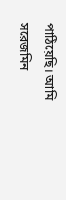পাঠিয়েছি। আমি সরেজমিন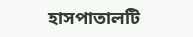হাসপাতালটি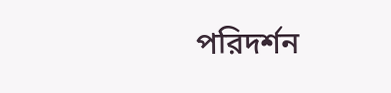পরিদর্শন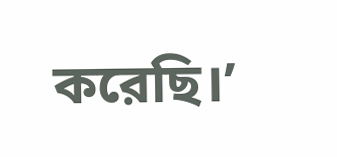করেছি।’